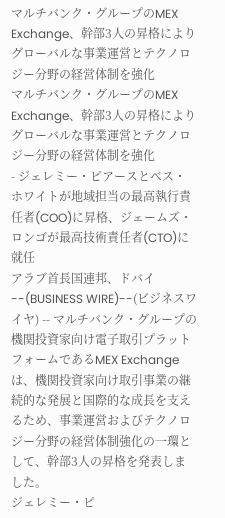マルチバンク・グループのMEX Exchange、幹部3人の昇格によりグローバルな事業運営とテクノロジー分野の経営体制を強化
マルチバンク・グループのMEX Exchange、幹部3人の昇格によりグローバルな事業運営とテクノロジー分野の経営体制を強化
- ジェレミー・ピアースとベス・ホワイトが地域担当の最高執行責任者(COO)に昇格、ジェームズ・ロンゴが最高技術責任者(CTO)に就任
アラブ首長国連邦、ドバイ--(BUSINESS WIRE)--(ビジネスワイヤ) -- マルチバンク・グループの機関投資家向け電子取引プラットフォームであるMEX Exchangeは、機関投資家向け取引事業の継続的な発展と国際的な成長を支えるため、事業運営およびテクノロジー分野の経営体制強化の一環として、幹部3人の昇格を発表しました。
ジェレミー・ピ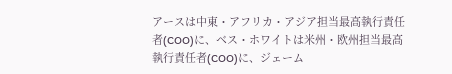アースは中東・アフリカ・アジア担当最高執行責任者(COO)に、ベス・ホワイトは米州・欧州担当最高執行責任者(COO)に、ジェーム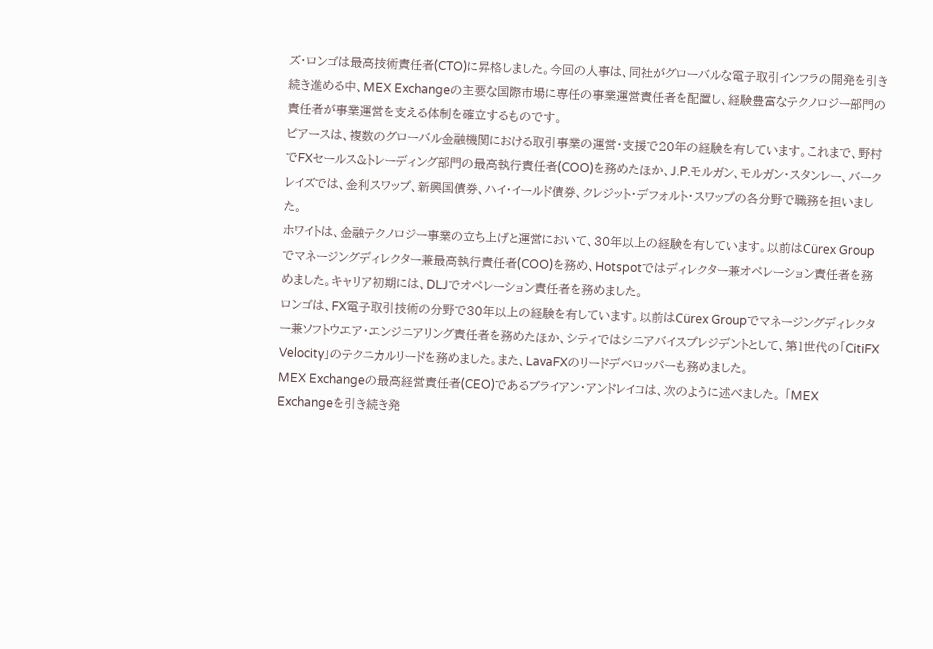ズ・ロンゴは最高技術責任者(CTO)に昇格しました。今回の人事は、同社がグローバルな電子取引インフラの開発を引き続き進める中、MEX Exchangeの主要な国際市場に専任の事業運営責任者を配置し、経験豊富なテクノロジー部門の責任者が事業運営を支える体制を確立するものです。
ピアースは、複数のグローバル金融機関における取引事業の運営・支援で20年の経験を有しています。これまで、野村でFXセールス&トレーディング部門の最高執行責任者(COO)を務めたほか、J.P.モルガン、モルガン・スタンレー、バークレイズでは、金利スワップ、新興国債券、ハイ・イールド債券、クレジット・デフォルト・スワップの各分野で職務を担いました。
ホワイトは、金融テクノロジー事業の立ち上げと運営において、30年以上の経験を有しています。以前はCürex Groupでマネージングディレクター兼最高執行責任者(COO)を務め、Hotspotではディレクター兼オペレーション責任者を務めました。キャリア初期には、DLJでオペレーション責任者を務めました。
ロンゴは、FX電子取引技術の分野で30年以上の経験を有しています。以前はCürex Groupでマネージングディレクター兼ソフトウエア・エンジニアリング責任者を務めたほか、シティではシニアバイスプレジデントとして、第1世代の「CitiFX Velocity」のテクニカルリードを務めました。また、LavaFXのリードデベロッパーも務めました。
MEX Exchangeの最高経営責任者(CEO)であるブライアン・アンドレイコは、次のように述べました。 「MEX Exchangeを引き続き発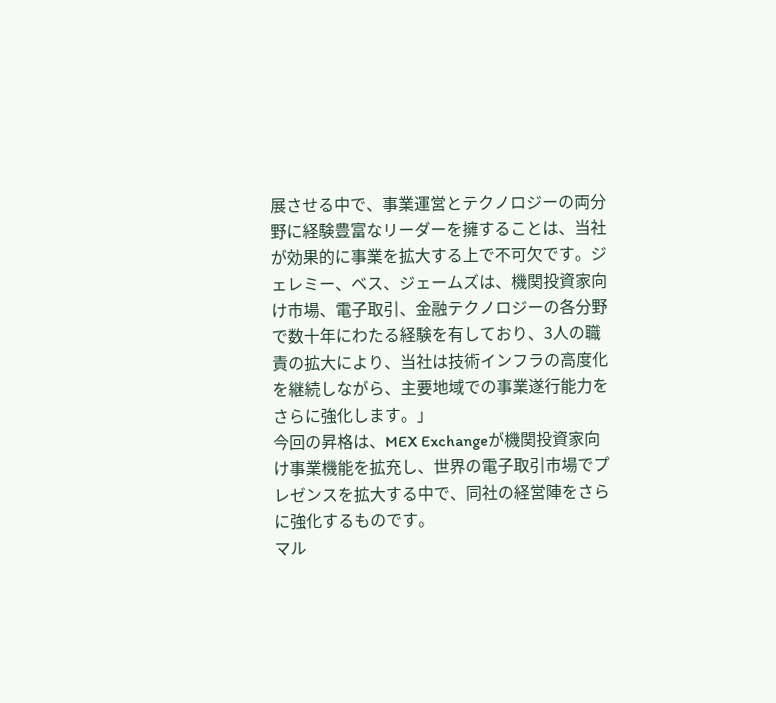展させる中で、事業運営とテクノロジーの両分野に経験豊富なリーダーを擁することは、当社が効果的に事業を拡大する上で不可欠です。ジェレミー、ベス、ジェームズは、機関投資家向け市場、電子取引、金融テクノロジーの各分野で数十年にわたる経験を有しており、3人の職責の拡大により、当社は技術インフラの高度化を継続しながら、主要地域での事業遂行能力をさらに強化します。」
今回の昇格は、MEX Exchangeが機関投資家向け事業機能を拡充し、世界の電子取引市場でプレゼンスを拡大する中で、同社の経営陣をさらに強化するものです。
マル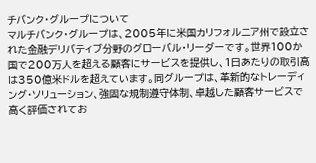チバンク・グループについて
マルチバンク・グループは、2005年に米国カリフォルニア州で設立された金融デリバティブ分野のグローバル・リーダーです。世界100か国で200万人を超える顧客にサービスを提供し、1日あたりの取引高は350億米ドルを超えています。同グループは、革新的なトレーディング・ソリューション、強固な規制遵守体制、卓越した顧客サービスで高く評価されてお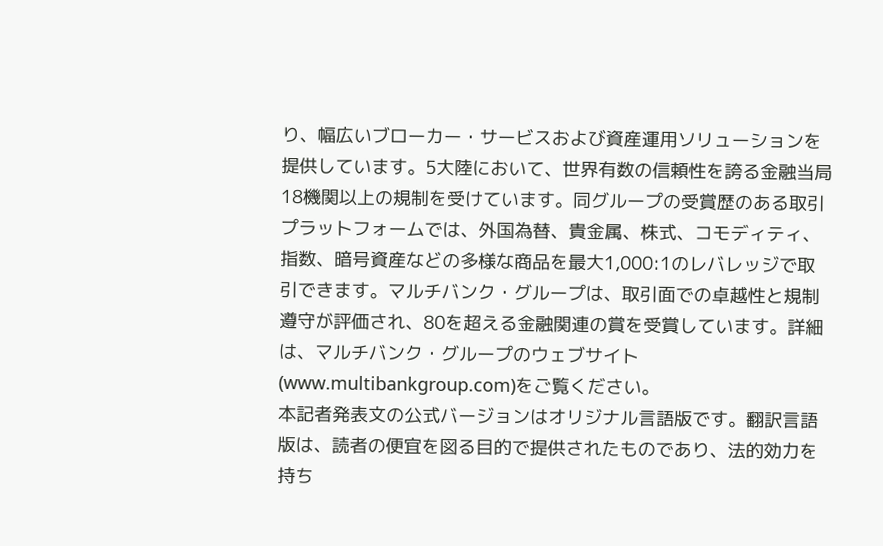り、幅広いブローカー・サービスおよび資産運用ソリューションを提供しています。5大陸において、世界有数の信頼性を誇る金融当局18機関以上の規制を受けています。同グループの受賞歴のある取引プラットフォームでは、外国為替、貴金属、株式、コモディティ、指数、暗号資産などの多様な商品を最大1,000:1のレバレッジで取引できます。マルチバンク・グループは、取引面での卓越性と規制遵守が評価され、80を超える金融関連の賞を受賞しています。詳細は、マルチバンク・グループのウェブサイト(www.multibankgroup.com)をご覧ください。
本記者発表文の公式バージョンはオリジナル言語版です。翻訳言語版は、読者の便宜を図る目的で提供されたものであり、法的効力を持ち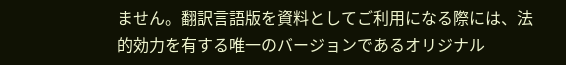ません。翻訳言語版を資料としてご利用になる際には、法的効力を有する唯一のバージョンであるオリジナル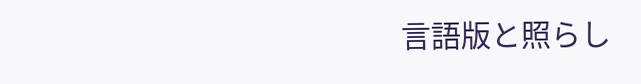言語版と照らし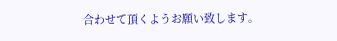合わせて頂くようお願い致します。